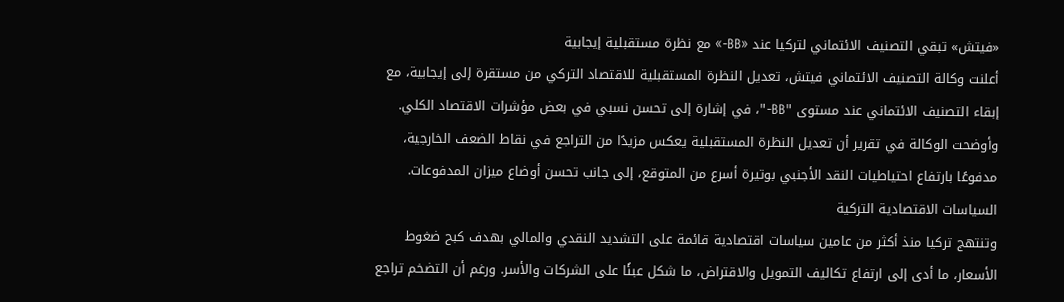«فيتش» تبقي التصنيف الائتماني لتركيا عند «BB-» مع نظرة مستقبلية إيجابية
أعلنت وكالة التصنيف الائتماني فيتش، تعديل النظرة المستقبلية للاقتصاد التركي من مستقرة إلى إيجابية، مع إبقاء التصنيف الائتماني عند مستوى "BB-"، في إشارة إلى تحسن نسبي في بعض مؤشرات الاقتصاد الكلي.
وأوضحت الوكالة في تقرير أن تعديل النظرة المستقبلية يعكس مزيدًا من التراجع في نقاط الضعف الخارجية، مدفوعًا بارتفاع احتياطيات النقد الأجنبي بوتيرة أسرع من المتوقع، إلى جانب تحسن أوضاع ميزان المدفوعات.
السياسات الاقتصادية التركية
وتنتهج تركيا منذ أكثر من عامين سياسات اقتصادية قائمة على التشديد النقدي والمالي بهدف كبح ضغوط الأسعار، ما أدى إلى ارتفاع تكاليف التمويل والاقتراض، ما شكل عبئًا على الشركات والأسر. ورغم أن التضخم تراجع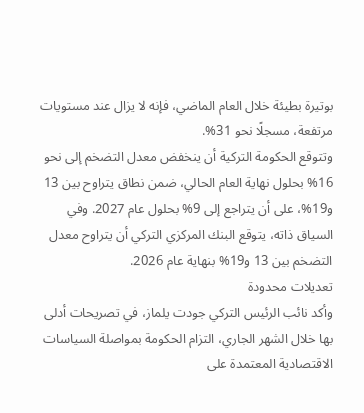بوتيرة بطيئة خلال العام الماضي، فإنه لا يزال عند مستويات مرتفعة، مسجلًا نحو 31%.
وتتوقع الحكومة التركية أن ينخفض معدل التضخم إلى نحو 16% بحلول نهاية العام الحالي، ضمن نطاق يتراوح بين 13 و19%، على أن يتراجع إلى 9% بحلول عام 2027. وفي السياق ذاته، يتوقع البنك المركزي التركي أن يتراوح معدل التضخم بين 13 و19% بنهاية عام 2026.
تعديلات محدودة
وأكد نائب الرئيس التركي جودت يلماز، في تصريحات أدلى بها خلال الشهر الجاري، التزام الحكومة بمواصلة السياسات الاقتصادية المعتمدة على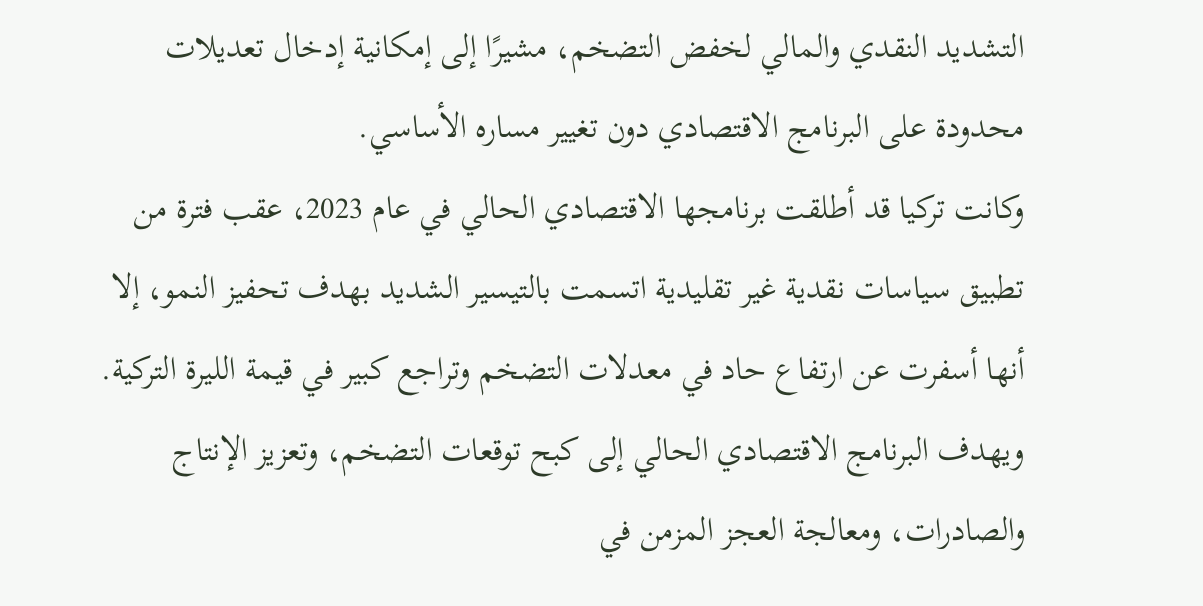التشديد النقدي والمالي لخفض التضخم، مشيرًا إلى إمكانية إدخال تعديلات محدودة على البرنامج الاقتصادي دون تغيير مساره الأساسي.
وكانت تركيا قد أطلقت برنامجها الاقتصادي الحالي في عام 2023، عقب فترة من تطبيق سياسات نقدية غير تقليدية اتسمت بالتيسير الشديد بهدف تحفيز النمو، إلا أنها أسفرت عن ارتفاع حاد في معدلات التضخم وتراجع كبير في قيمة الليرة التركية.
ويهدف البرنامج الاقتصادي الحالي إلى كبح توقعات التضخم، وتعزيز الإنتاج والصادرات، ومعالجة العجز المزمن في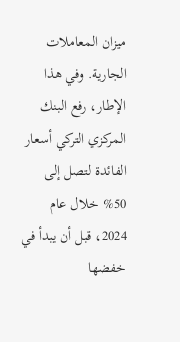ميزان المعاملات الجارية. وفي هذا الإطار، رفع البنك المركزي التركي أسعار الفائدة لتصل إلى 50% خلال عام 2024، قبل أن يبدأ في خفضها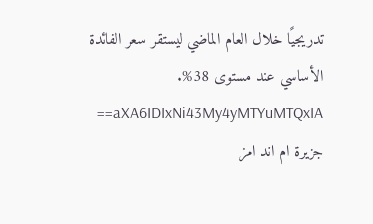تدريجيًا خلال العام الماضي ليستقر سعر الفائدة الأساسي عند مستوى 38%.
aXA6IDIxNi43My4yMTYuMTQxIA== جزيرة ام اند امز